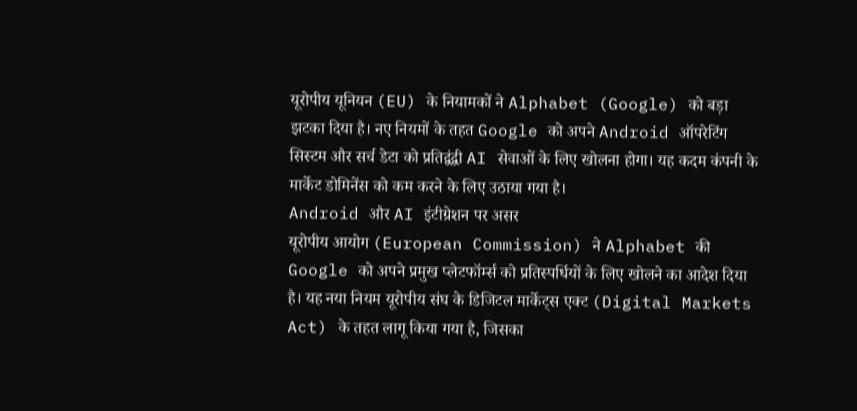यूरोपीय यूनियन (EU) के नियामकों ने Alphabet (Google) को बड़ा झटका दिया है। नए नियमों के तहत Google को अपने Android ऑपरेटिंग सिस्टम और सर्च डेटा को प्रतिद्वंद्वी AI सेवाओं के लिए खोलना होगा। यह कदम कंपनी के मार्केट डोमिनेंस को कम करने के लिए उठाया गया है।
Android और AI इंटीग्रेशन पर असर
यूरोपीय आयोग (European Commission) ने Alphabet की Google को अपने प्रमुख प्लेटफॉर्म्स को प्रतिस्पर्धियों के लिए खोलने का आदेश दिया है। यह नया नियम यूरोपीय संघ के डिजिटल मार्केट्स एक्ट (Digital Markets Act) के तहत लागू किया गया है, जिसका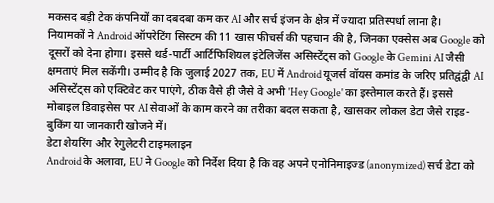मकसद बड़ी टेक कंपनियों का दबदबा कम कर AI और सर्च इंजन के क्षेत्र में ज्यादा प्रतिस्पर्धा लाना है।
नियामकों ने Android ऑपरेटिंग सिस्टम की 11 खास फीचर्स की पहचान की है, जिनका एक्सेस अब Google को दूसरों को देना होगा। इससे थर्ड-पार्टी आर्टिफिशियल इंटेलिजेंस असिस्टेंट्स को Google के Gemini AI जैसी क्षमताएं मिल सकेंगी। उम्मीद है कि जुलाई 2027 तक, EU में Android यूजर्स वॉयस कमांड के जरिए प्रतिद्वंद्वी AI असिस्टेंट्स को एक्टिवेट कर पाएंगे, ठीक वैसे ही जैसे वे अभी 'Hey Google' का इस्तेमाल करते हैं। इससे मोबाइल डिवाइसेस पर AI सेवाओं के काम करने का तरीका बदल सकता है, खासकर लोकल डेटा जैसे राइड-बुकिंग या जानकारी खोजने में।
डेटा शेयरिंग और रेगुलेटरी टाइमलाइन
Android के अलावा, EU ने Google को निर्देश दिया है कि वह अपने एनोनिमाइज्ड (anonymized) सर्च डेटा को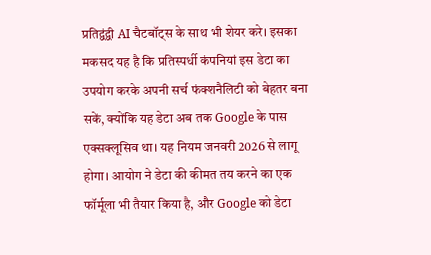प्रतिद्वंद्वी AI चैटबॉट्स के साथ भी शेयर करे। इसका मकसद यह है कि प्रतिस्पर्धी कंपनियां इस डेटा का उपयोग करके अपनी सर्च फंक्शनैलिटी को बेहतर बना सकें, क्योंकि यह डेटा अब तक Google के पास एक्सक्लूसिव था। यह नियम जनवरी 2026 से लागू होगा। आयोग ने डेटा की कीमत तय करने का एक फॉर्मूला भी तैयार किया है, और Google को डेटा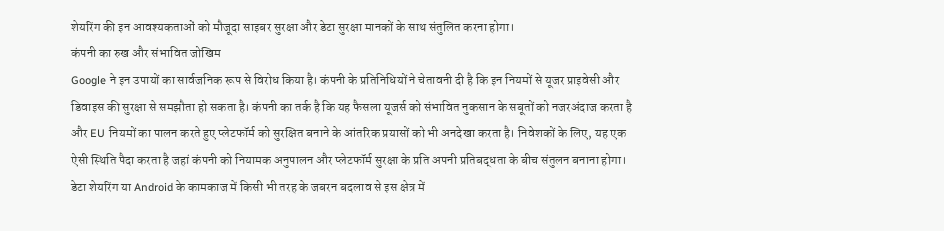शेयरिंग की इन आवश्यकताओं को मौजूदा साइबर सुरक्षा और डेटा सुरक्षा मानकों के साथ संतुलित करना होगा।
कंपनी का रुख और संभावित जोखिम
Google ने इन उपायों का सार्वजनिक रूप से विरोध किया है। कंपनी के प्रतिनिधियों ने चेतावनी दी है कि इन नियमों से यूजर प्राइवेसी और डिवाइस की सुरक्षा से समझौता हो सकता है। कंपनी का तर्क है कि यह फैसला यूजर्स को संभावित नुकसान के सबूतों को नजरअंदाज करता है और EU नियमों का पालन करते हुए प्लेटफॉर्म को सुरक्षित बनाने के आंतरिक प्रयासों को भी अनदेखा करता है। निवेशकों के लिए, यह एक ऐसी स्थिति पैदा करता है जहां कंपनी को नियामक अनुपालन और प्लेटफॉर्म सुरक्षा के प्रति अपनी प्रतिबद्धता के बीच संतुलन बनाना होगा। डेटा शेयरिंग या Android के कामकाज में किसी भी तरह के जबरन बदलाव से इस क्षेत्र में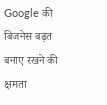Google की बिजनेस बढ़त बनाए रखने की क्षमता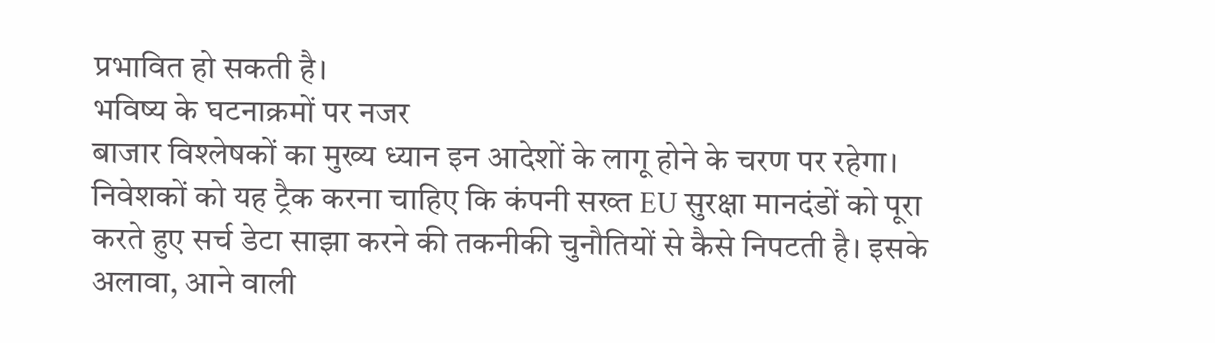प्रभावित हो सकती है।
भविष्य के घटनाक्रमों पर नजर
बाजार विश्लेषकों का मुख्य ध्यान इन आदेशों के लागू होने के चरण पर रहेगा। निवेशकों को यह ट्रैक करना चाहिए कि कंपनी सख्त EU सुरक्षा मानदंडों को पूरा करते हुए सर्च डेटा साझा करने की तकनीकी चुनौतियों से कैसे निपटती है। इसके अलावा, आने वाली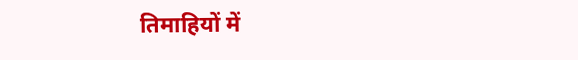तिमाहियों में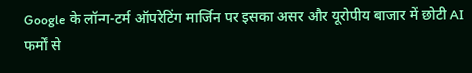Google के लॉन्ग-टर्म ऑपरेटिंग मार्जिन पर इसका असर और यूरोपीय बाजार में छोटी AI फर्मों से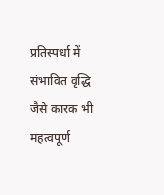प्रतिस्पर्धा में संभावित वृद्धि जैसे कारक भी महत्वपूर्ण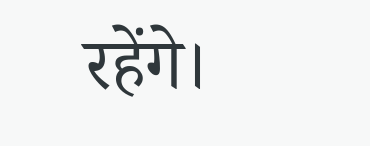रहेंगे।